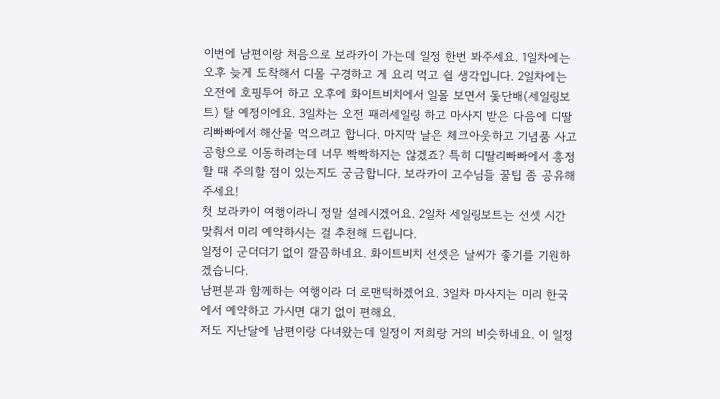이번에 남편이랑 처음으로 보라카이 가는데 일정 한번 봐주세요. 1일차에는 오후 늦게 도착해서 디몰 구경하고 게 요리 먹고 쉴 생각입니다. 2일차에는 오전에 호핑투어 하고 오후에 화이트비치에서 일몰 보면서 돛단배(세일링보트) 탈 예정이에요. 3일차는 오전 패러세일링 하고 마사지 받은 다음에 디딸리빠빠에서 해산물 먹으려고 합니다. 마지막 날은 체크아웃하고 기념품 사고 공항으로 이동하려는데 너무 빡빡하지는 않겠죠? 특히 디딸리빠빠에서 흥정할 때 주의할 점이 있는지도 궁금합니다. 보라카이 고수님들 꿀팁 좀 공유해 주세요!
첫 보라카이 여행이라니 정말 설레시겠어요. 2일차 세일링보트는 선셋 시간 맞춰서 미리 예약하시는 걸 추천해 드립니다.
일정이 군더더기 없이 깔끔하네요. 화이트비치 선셋은 날씨가 좋기를 기원하겠습니다.
남편분과 함께하는 여행이라 더 로맨틱하겠어요. 3일차 마사지는 미리 한국에서 예약하고 가시면 대기 없이 편해요.
저도 지난달에 남편이랑 다녀왔는데 일정이 저희랑 거의 비슷하네요. 이 일정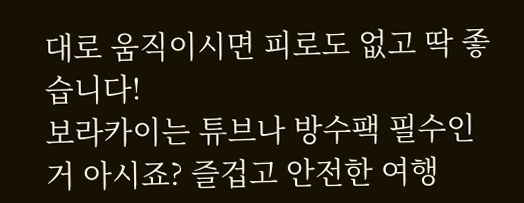대로 움직이시면 피로도 없고 딱 좋습니다!
보라카이는 튜브나 방수팩 필수인 거 아시죠? 즐겁고 안전한 여행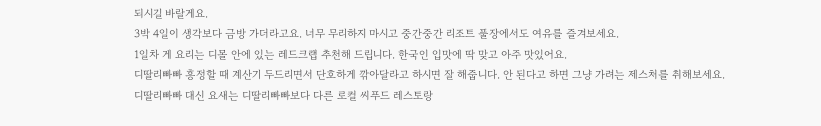되시길 바랄게요.
3박 4일이 생각보다 금방 가더라고요. 너무 무리하지 마시고 중간중간 리조트 풀장에서도 여유를 즐겨보세요.
1일차 게 요리는 디몰 안에 있는 레드크랩 추천해 드립니다. 한국인 입맛에 딱 맞고 아주 맛있어요.
디딸리빠빠 흥정할 때 계산기 두드리면서 단호하게 깎아달라고 하시면 잘 해줍니다. 안 된다고 하면 그냥 가려는 제스처를 취해보세요.
디딸리빠빠 대신 요새는 디딸리빠빠보다 다른 로컬 씨푸드 레스토랑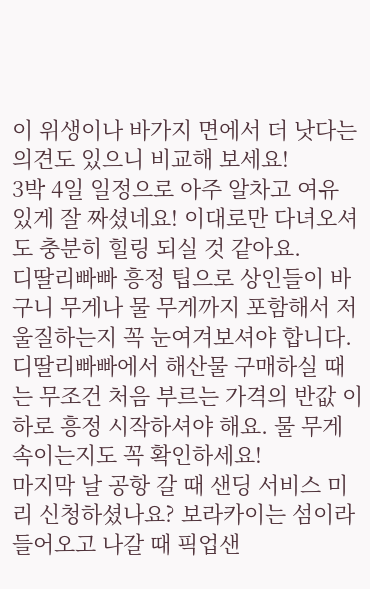이 위생이나 바가지 면에서 더 낫다는 의견도 있으니 비교해 보세요!
3박 4일 일정으로 아주 알차고 여유 있게 잘 짜셨네요! 이대로만 다녀오셔도 충분히 힐링 되실 것 같아요.
디딸리빠빠 흥정 팁으로 상인들이 바구니 무게나 물 무게까지 포함해서 저울질하는지 꼭 눈여겨보셔야 합니다.
디딸리빠빠에서 해산물 구매하실 때는 무조건 처음 부르는 가격의 반값 이하로 흥정 시작하셔야 해요. 물 무게 속이는지도 꼭 확인하세요!
마지막 날 공항 갈 때 샌딩 서비스 미리 신청하셨나요? 보라카이는 섬이라 들어오고 나갈 때 픽업샌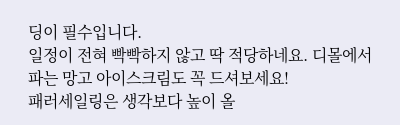딩이 필수입니다.
일정이 전혀 빡빡하지 않고 딱 적당하네요. 디몰에서 파는 망고 아이스크림도 꼭 드셔보세요!
패러세일링은 생각보다 높이 올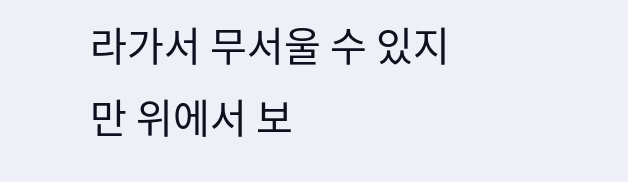라가서 무서울 수 있지만 위에서 보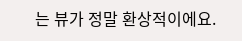는 뷰가 정말 환상적이에요.